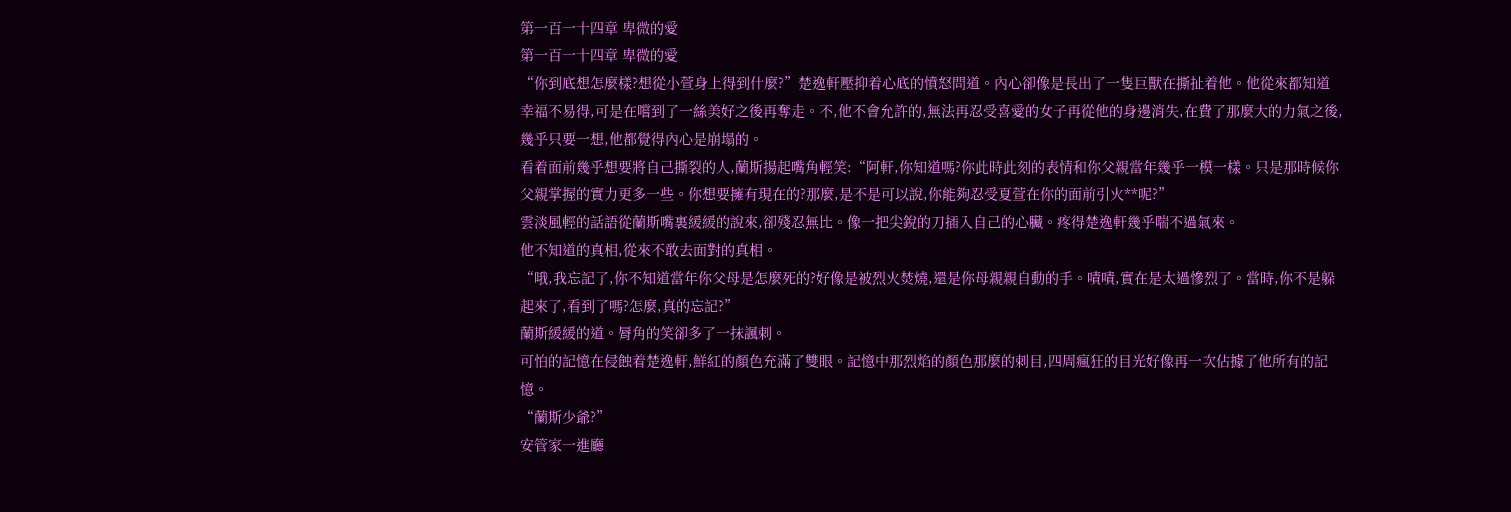第一百一十四章 卑微的愛
第一百一十四章 卑微的愛
“你到底想怎麼樣?想從小萱身上得到什麼?”楚逸軒壓抑着心底的憤怒問道。內心卻像是長出了一隻巨獸在撕扯着他。他從來都知道幸福不易得,可是在嚐到了一絲美好之後再奪走。不,他不會允許的,無法再忍受喜愛的女子再從他的身邊消失,在費了那麼大的力氣之後,幾乎只要一想,他都覺得內心是崩塌的。
看着面前幾乎想要將自己撕裂的人,蘭斯揚起嘴角輕笑:“阿軒,你知道嗎?你此時此刻的表情和你父親當年幾乎一模一樣。只是那時候你父親掌握的實力更多一些。你想要擁有現在的?那麼,是不是可以說,你能夠忍受夏萱在你的面前引火**呢?”
雲淡風輕的話語從蘭斯嘴裏緩緩的說來,卻殘忍無比。像一把尖銳的刀插入自己的心臟。疼得楚逸軒幾乎喘不過氣來。
他不知道的真相,從來不敢去面對的真相。
“哦,我忘記了,你不知道當年你父母是怎麼死的?好像是被烈火焚燒,還是你母親親自動的手。嘖嘖,實在是太過慘烈了。當時,你不是躲起來了,看到了嗎?怎麼,真的忘記?”
蘭斯緩緩的道。脣角的笑卻多了一抹諷刺。
可怕的記憶在侵蝕着楚逸軒,鮮紅的顏色充滿了雙眼。記憶中那烈焰的顏色那麼的刺目,四周瘋狂的目光好像再一次佔據了他所有的記憶。
“蘭斯少爺?”
安管家一進廳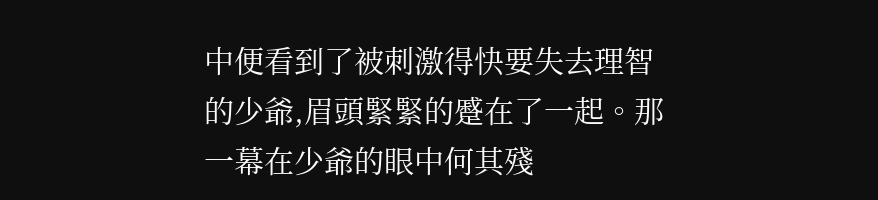中便看到了被刺激得快要失去理智的少爺,眉頭緊緊的蹙在了一起。那一幕在少爺的眼中何其殘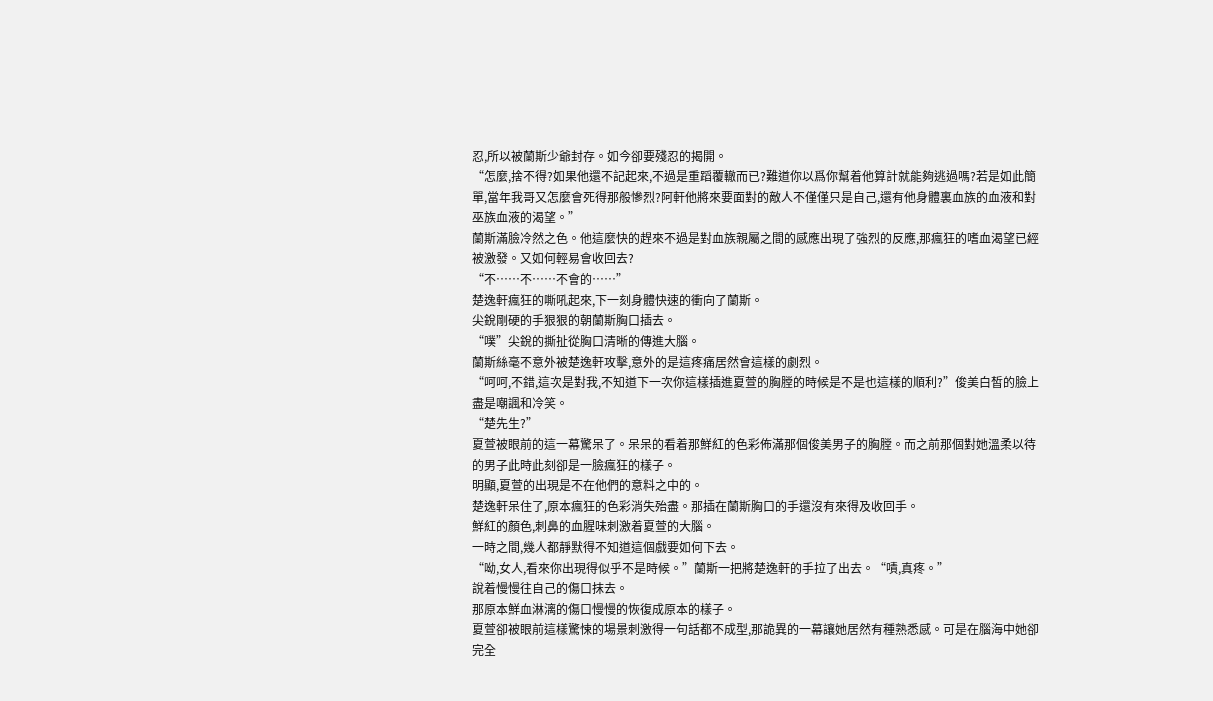忍,所以被蘭斯少爺封存。如今卻要殘忍的揭開。
“怎麼,捨不得?如果他還不記起來,不過是重蹈覆轍而已?難道你以爲你幫着他算計就能夠逃過嗎?若是如此簡單,當年我哥又怎麼會死得那般慘烈?阿軒他將來要面對的敵人不僅僅只是自己,還有他身體裏血族的血液和對巫族血液的渴望。”
蘭斯滿臉冷然之色。他這麼快的趕來不過是對血族親屬之間的感應出現了強烈的反應,那瘋狂的嗜血渴望已經被激發。又如何輕易會收回去?
“不……不……不會的……”
楚逸軒瘋狂的嘶吼起來,下一刻身體快速的衝向了蘭斯。
尖銳剛硬的手狠狠的朝蘭斯胸口插去。
“噗”尖銳的撕扯從胸口清晰的傳進大腦。
蘭斯絲毫不意外被楚逸軒攻擊,意外的是這疼痛居然會這樣的劇烈。
“呵呵,不錯,這次是對我,不知道下一次你這樣插進夏萱的胸膛的時候是不是也這樣的順利?”俊美白皙的臉上盡是嘲諷和冷笑。
“楚先生?”
夏萱被眼前的這一幕驚呆了。呆呆的看着那鮮紅的色彩佈滿那個俊美男子的胸膛。而之前那個對她溫柔以待的男子此時此刻卻是一臉瘋狂的樣子。
明顯,夏萱的出現是不在他們的意料之中的。
楚逸軒呆住了,原本瘋狂的色彩消失殆盡。那插在蘭斯胸口的手還沒有來得及收回手。
鮮紅的顏色,刺鼻的血腥味刺激着夏萱的大腦。
一時之間,幾人都靜默得不知道這個戲要如何下去。
“呦,女人,看來你出現得似乎不是時候。”蘭斯一把將楚逸軒的手拉了出去。“嘖,真疼。”
說着慢慢往自己的傷口抹去。
那原本鮮血淋漓的傷口慢慢的恢復成原本的樣子。
夏萱卻被眼前這樣驚悚的場景刺激得一句話都不成型,那詭異的一幕讓她居然有種熟悉感。可是在腦海中她卻完全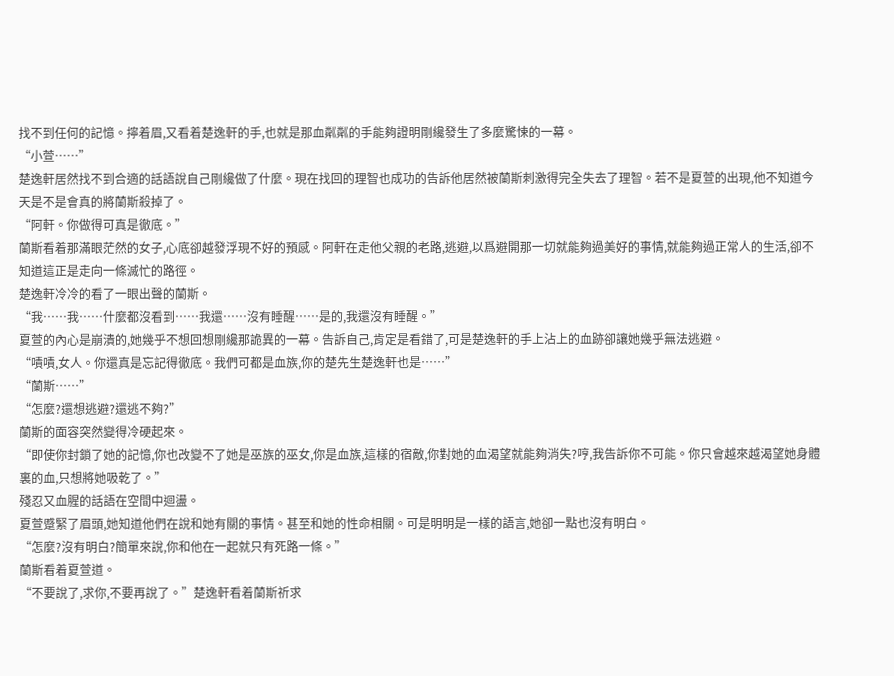找不到任何的記憶。擰着眉,又看着楚逸軒的手,也就是那血粼粼的手能夠證明剛纔發生了多麼驚悚的一幕。
“小萱……”
楚逸軒居然找不到合適的話語說自己剛纔做了什麼。現在找回的理智也成功的告訴他居然被蘭斯刺激得完全失去了理智。若不是夏萱的出現,他不知道今天是不是會真的將蘭斯殺掉了。
“阿軒。你做得可真是徹底。”
蘭斯看着那滿眼茫然的女子,心底卻越發浮現不好的預感。阿軒在走他父親的老路,逃避,以爲避開那一切就能夠過美好的事情,就能夠過正常人的生活,卻不知道這正是走向一條滅忙的路徑。
楚逸軒冷冷的看了一眼出聲的蘭斯。
“我……我……什麼都沒看到……我還……沒有睡醒……是的,我還沒有睡醒。”
夏萱的內心是崩潰的,她幾乎不想回想剛纔那詭異的一幕。告訴自己,肯定是看錯了,可是楚逸軒的手上沾上的血跡卻讓她幾乎無法逃避。
“嘖嘖,女人。你還真是忘記得徹底。我們可都是血族,你的楚先生楚逸軒也是……”
“蘭斯……”
“怎麼?還想逃避?還逃不夠?”
蘭斯的面容突然變得冷硬起來。
“即使你封鎖了她的記憶,你也改變不了她是巫族的巫女,你是血族,這樣的宿敵,你對她的血渴望就能夠消失?哼,我告訴你不可能。你只會越來越渴望她身體裏的血,只想將她吸乾了。”
殘忍又血腥的話語在空間中迴盪。
夏萱蹙緊了眉頭,她知道他們在說和她有關的事情。甚至和她的性命相關。可是明明是一樣的語言,她卻一點也沒有明白。
“怎麼?沒有明白?簡單來說,你和他在一起就只有死路一條。”
蘭斯看着夏萱道。
“不要說了,求你,不要再說了。”楚逸軒看着蘭斯祈求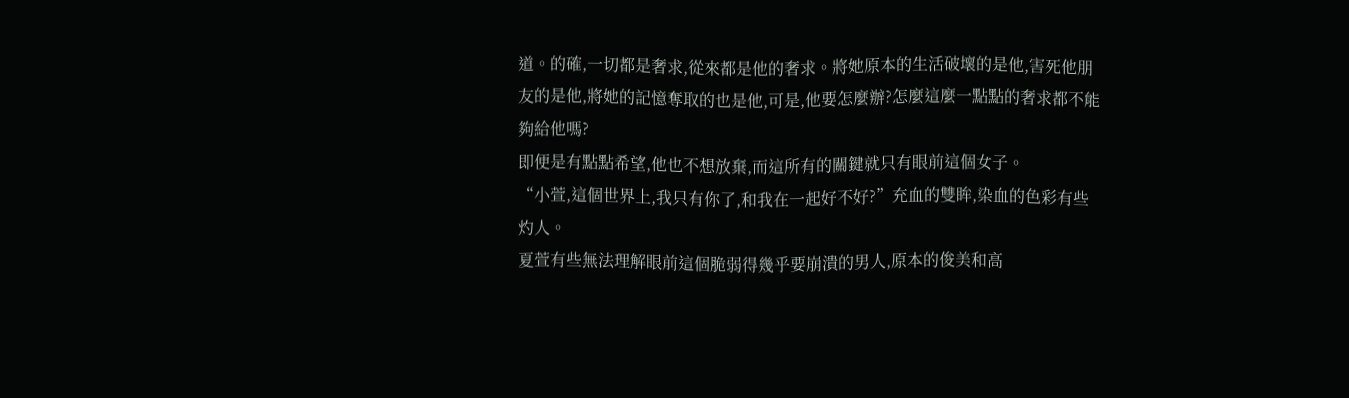道。的確,一切都是奢求,從來都是他的奢求。將她原本的生活破壞的是他,害死他朋友的是他,將她的記憶奪取的也是他,可是,他要怎麼辦?怎麼這麼一點點的奢求都不能夠給他嗎?
即便是有點點希望,他也不想放棄,而這所有的關鍵就只有眼前這個女子。
“小萱,這個世界上,我只有你了,和我在一起好不好?”充血的雙眸,染血的色彩有些灼人。
夏萱有些無法理解眼前這個脆弱得幾乎要崩潰的男人,原本的俊美和高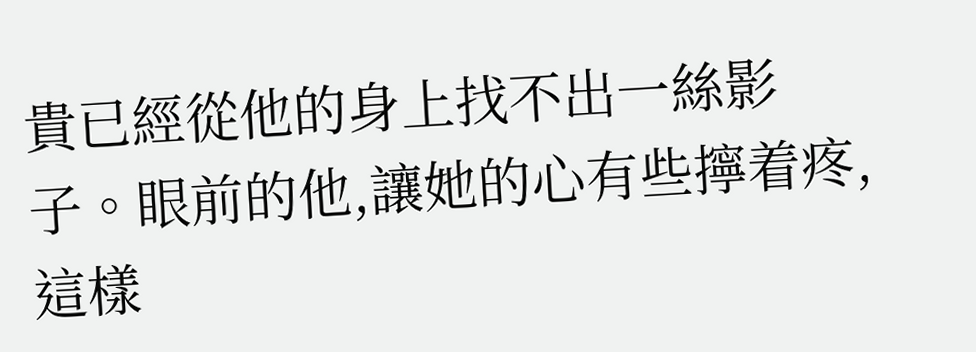貴已經從他的身上找不出一絲影子。眼前的他,讓她的心有些擰着疼,這樣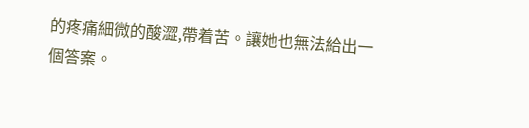的疼痛細微的酸澀,帶着苦。讓她也無法給出一個答案。